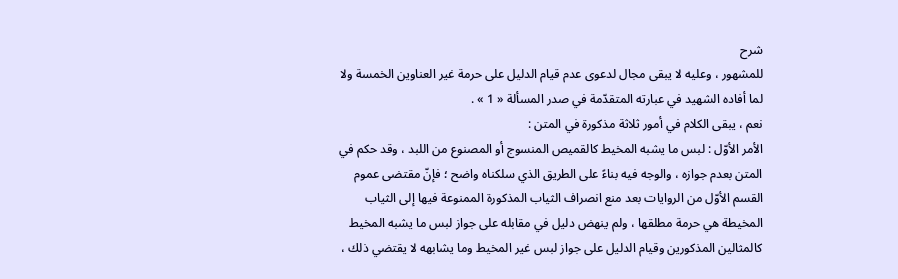شرح
للمشهور ، وعليه لا يبقى مجال لدعوى عدم قيام الدليل على حرمة غير العناوين الخمسة ولا لما أفاده الشهيد في عبارته المتقدّمة في صدر المسألة « 1 » .
نعم ، يبقى الكلام في أمور ثلاثة مذكورة في المتن :
الأمر الأوّل : لبس ما يشبه المخيط كالقميص المنسوج أو المصنوع من اللبد ، وقد حكم في المتن بعدم جوازه ، والوجه فيه بناءً على الطريق الذي سلكناه واضح ؛ فإنّ مقتضى عموم القسم الأوّل من الروايات بعد منع انصراف الثياب المذكورة الممنوعة فيها إلى الثياب المخيطة هي حرمة مطلقها ، ولم ينهض دليل في مقابله على جواز لبس ما يشبه المخيط كالمثالين المذكورين وقيام الدليل على جواز لبس غير المخيط وما يشابهه لا يقتضي ذلك ،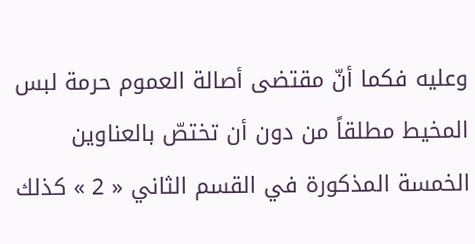وعليه فكما أنّ مقتضى أصالة العموم حرمة لبس المخيط مطلقاً من دون أن تختصّ بالعناوين الخمسة المذكورة في القسم الثاني « 2 » كذلك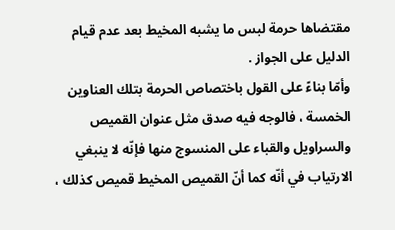مقتضاها حرمة لبس ما يشبه المخيط بعد عدم قيام الدليل على الجواز .
وأمّا بناءً على القول باختصاص الحرمة بتلك العناوين الخمسة ، فالوجه فيه صدق مثل عنوان القميص والسراويل والقباء على المنسوج منها فإنّه لا ينبغي الارتياب في أنّه كما أنّ القميص المخيط قميص كذلك ،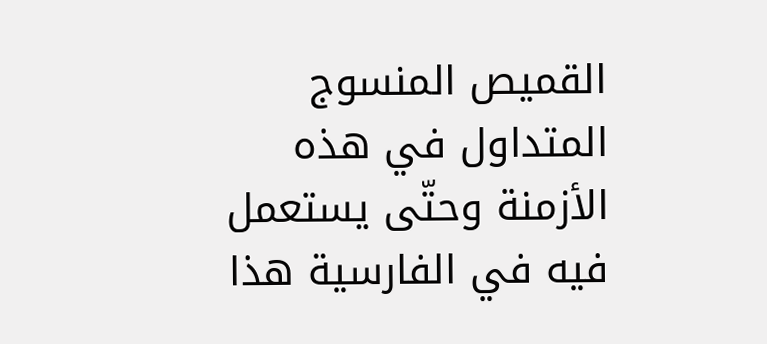القميص المنسوج المتداول في هذه الأزمنة وحتّى يستعمل فيه في الفارسية هذا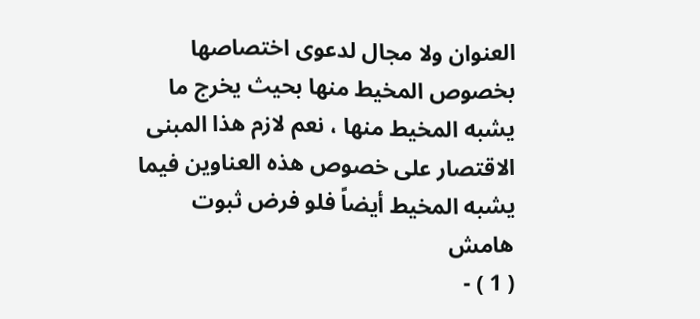العنوان ولا مجال لدعوى اختصاصها بخصوص المخيط منها بحيث يخرج ما يشبه المخيط منها ، نعم لازم هذا المبنى الاقتصار على خصوص هذه العناوين فيما يشبه المخيط أيضاً فلو فرض ثبوت
هامش
( 1 ) -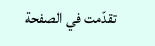تقدّمت في الصفحة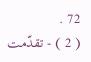72 .
( 2 ) - تقدّمت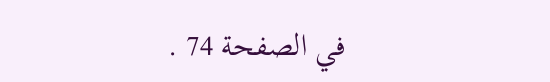في الصفحة 74 .